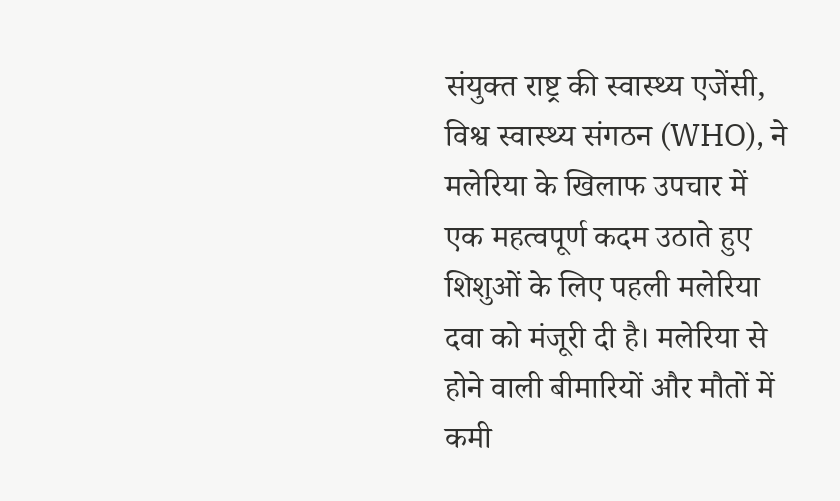संयुक्त राष्ट्र की स्वास्थ्य एजेंसी, विश्व स्वास्थ्य संगठन (WHO), ने मलेरिया के खिलाफ उपचार में एक महत्वपूर्ण कदम उठाते हुए शिशुओं के लिए पहली मलेरिया दवा को मंजूरी दी है। मलेरिया से होने वाली बीमारियों और मौतों में कमी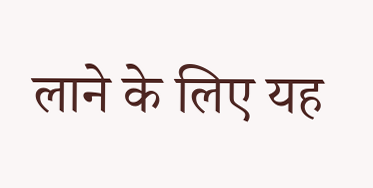लाने के लिए यह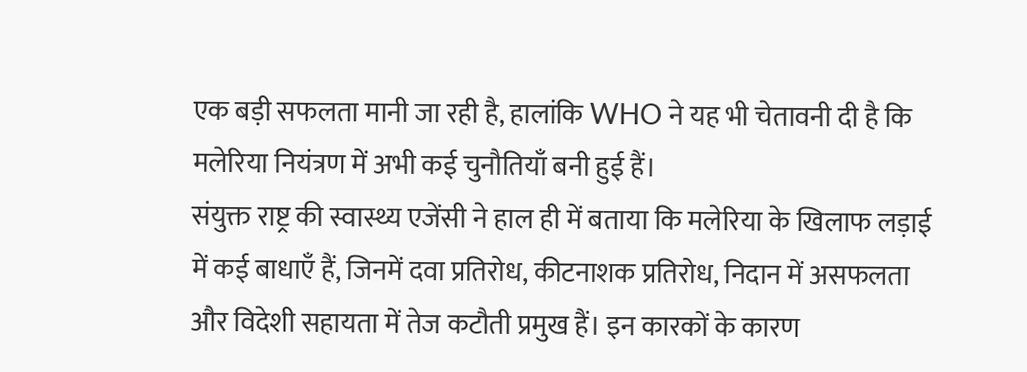एक बड़ी सफलता मानी जा रही है, हालांकि WHO ने यह भी चेतावनी दी है कि मलेरिया नियंत्रण में अभी कई चुनौतियाँ बनी हुई हैं।
संयुक्त राष्ट्र की स्वास्थ्य एजेंसी ने हाल ही में बताया कि मलेरिया के खिलाफ लड़ाई में कई बाधाएँ हैं, जिनमें दवा प्रतिरोध, कीटनाशक प्रतिरोध, निदान में असफलता और विदेशी सहायता में तेज कटौती प्रमुख हैं। इन कारकों के कारण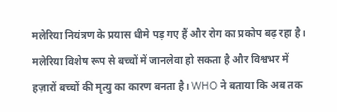मलेरिया नियंत्रण के प्रयास धीमे पड़ गए हैं और रोग का प्रकोप बढ़ रहा है।
मलेरिया विशेष रूप से बच्चों में जानलेवा हो सकता है और विश्वभर में हज़ारों बच्चों की मृत्यु का कारण बनता है। WHO ने बताया कि अब तक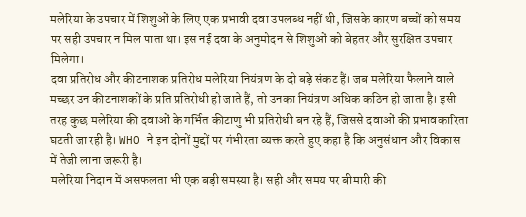मलेरिया के उपचार में शिशुओं के लिए एक प्रभावी दवा उपलब्ध नहीं थी, जिसके कारण बच्चों को समय पर सही उपचार न मिल पाता था। इस नई दवा के अनुमोदन से शिशुओं को बेहतर और सुरक्षित उपचार मिलेगा।
दवा प्रतिरोध और कीटनाशक प्रतिरोध मलेरिया नियंत्रण के दो बड़े संकट हैं। जब मलेरिया फैलाने वाले मच्छर उन कीटनाशकों के प्रति प्रतिरोधी हो जाते हैं, तो उनका नियंत्रण अधिक कठिन हो जाता है। इसी तरह कुछ मलेरिया की दवाओं के गर्भित कीटाणु भी प्रतिरोधी बन रहे हैं, जिससे दवाओं की प्रभावकारिता घटती जा रही है। WHO ने इन दोनों मुद्दों पर गंभीरता व्यक्त करते हुए कहा है कि अनुसंधान और विकास में तेजी लाना जरूरी है।
मलेरिया निदान में असफलता भी एक बड़ी समस्या है। सही और समय पर बीमारी की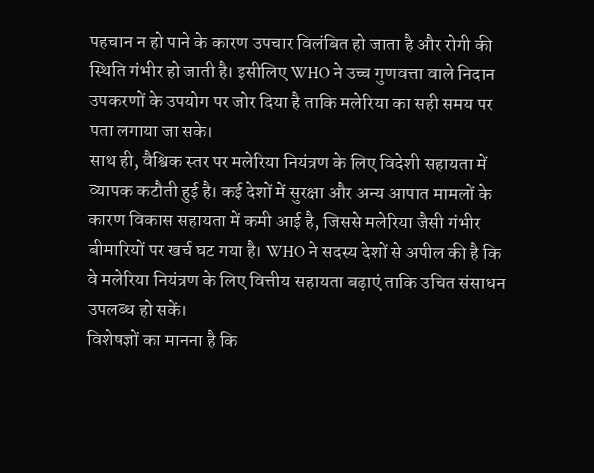पहचान न हो पाने के कारण उपचार विलंबित हो जाता है और रोगी की स्थिति गंभीर हो जाती है। इसीलिए WHO ने उच्च गुणवत्ता वाले निदान उपकरणों के उपयोग पर जोर दिया है ताकि मलेरिया का सही समय पर पता लगाया जा सके।
साथ ही, वैश्विक स्तर पर मलेरिया नियंत्रण के लिए विदेशी सहायता में व्यापक कटौती हुई है। कई देशों में सुरक्षा और अन्य आपात मामलों के कारण विकास सहायता में कमी आई है, जिससे मलेरिया जैसी गंभीर बीमारियों पर खर्च घट गया है। WHO ने सदस्य देशों से अपील की है कि वे मलेरिया नियंत्रण के लिए वित्तीय सहायता बढ़ाएं ताकि उचित संसाधन उपलब्ध हो सकें।
विशेषज्ञों का मानना है कि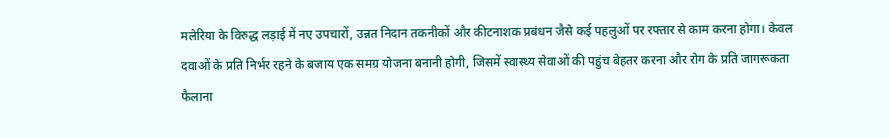मलेरिया के विरुद्ध लड़ाई में नए उपचारों, उन्नत निदान तकनीकों और कीटनाशक प्रबंधन जैसे कई पहलुओं पर रफ्तार से काम करना होगा। केवल दवाओं के प्रति निर्भर रहने के बजाय एक समग्र योजना बनानी होगी, जिसमें स्वास्थ्य सेवाओं की पहुंच बेहतर करना और रोग के प्रति जागरूकता फैलाना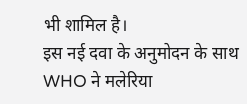भी शामिल है।
इस नई दवा के अनुमोदन के साथ WHO ने मलेरिया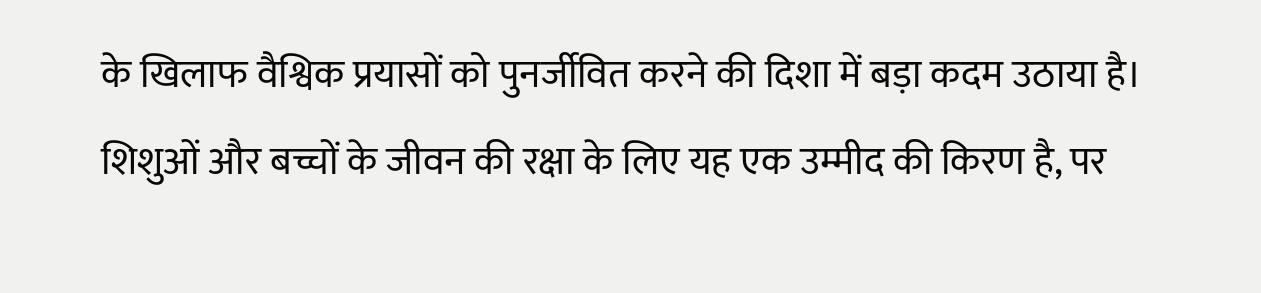के खिलाफ वैश्विक प्रयासों को पुनर्जीवित करने की दिशा में बड़ा कदम उठाया है। शिशुओं और बच्चों के जीवन की रक्षा के लिए यह एक उम्मीद की किरण है, पर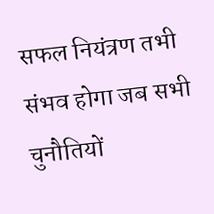सफल नियंत्रण तभी संभव होगा जब सभी चुनौतियों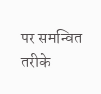पर समन्वित तरीके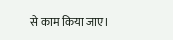से काम किया जाए।